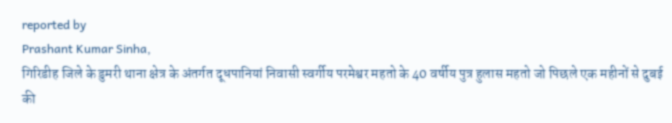reported by
Prashant Kumar Sinha,
गिरिडीह जिले के डुमरी थाना क्षेत्र के अंतर्गत दूधपानियां निवासी स्वर्गीय परमेश्वर महतो के 40 वर्षीय पुत्र हुलास महतो जो पिछले एक महीनों से दुबई की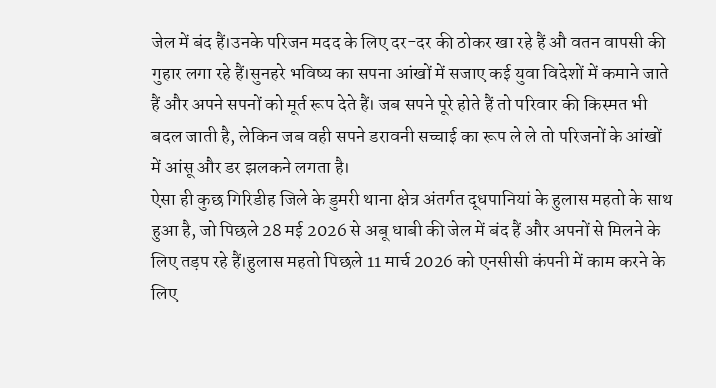जेल में बंद हैं।उनके परिजन मदद के लिए दर-दर की ठोकर खा रहे हैं औ वतन वापसी की गुहार लगा रहे हैं।सुनहरे भविष्य का सपना आंखों में सजाए कई युवा विदेशों में कमाने जाते हैं और अपने सपनों को मूर्त रूप देते हैं। जब सपने पूरे होते हैं तो परिवार की किस्मत भी बदल जाती है, लेकिन जब वही सपने डरावनी सच्चाई का रूप ले ले तो परिजनों के आंखों में आंसू और डर झलकने लगता है।
ऐसा ही कुछ गिरिडीह जिले के डुमरी थाना क्षेत्र अंतर्गत दूधपानियां के हुलास महतो के साथ हुआ है, जो पिछले 28 मई 2026 से अबू धाबी की जेल में बंद हैं और अपनों से मिलने के लिए तड़प रहे हैं।हुलास महतो पिछले 11 मार्च 2026 को एनसीसी कंपनी में काम करने के लिए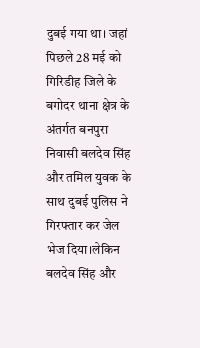दुबई गया था। जहां पिछले 28 मई को गिरिडीह जिले के बगोदर थाना क्षेत्र के अंतर्गत बनपुरा निवासी बलदेव सिंह और तमिल युवक के साथ दुबई पुलिस ने गिरफ्तार कर जेल भेज दिया।लेकिन बलदेव सिंह और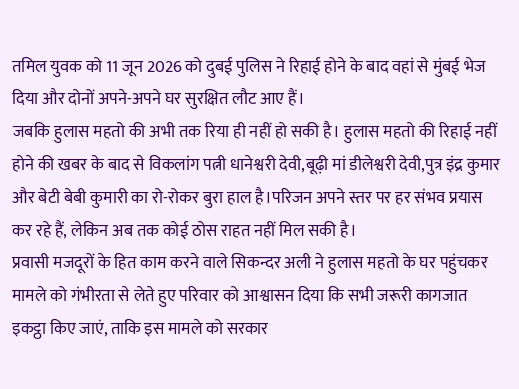तमिल युवक को 11 जून 2026 को दुबई पुलिस ने रिहाई होने के बाद वहां से मुंबई भेज दिया और दोनों अपने-अपने घर सुरक्षित लौट आए हैं।
जबकि हुलास महतो की अभी तक रिया ही नहीं हो सकी है। हुलास महतो की रिहाई नहीं होने की खबर के बाद से विकलांग पत्नी धानेश्वरी देवी,बूढ़ी मां डीलेश्वरी देवी,पुत्र इंद्र कुमार और बेटी बेबी कुमारी का रो-रोकर बुरा हाल है।परिजन अपने स्तर पर हर संभव प्रयास कर रहे हैं, लेकिन अब तक कोई ठोस राहत नहीं मिल सकी है।
प्रवासी मजदूरों के हित काम करने वाले सिकन्दर अली ने हुलास महतो के घर पहुंचकर मामले को गंभीरता से लेते हुए परिवार को आश्वासन दिया कि सभी जरूरी कागजात इकट्ठा किए जाएं, ताकि इस मामले को सरकार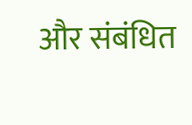और संबंधित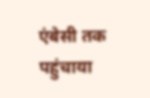एंबेसी तक पहुंचाया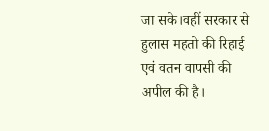जा सके।वहीं सरकार से हुलास महतो की रिहाई एवं वतन वापसी की अपील की है।